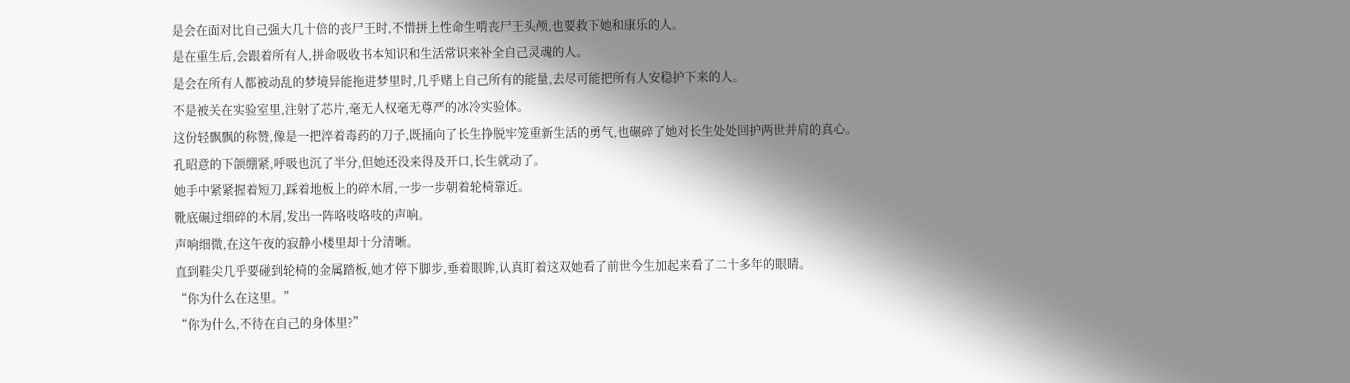是会在面对比自己强大几十倍的丧尸王时,不惜拼上性命生啃丧尸王头颅,也要救下她和康乐的人。
是在重生后,会跟着所有人,拼命吸收书本知识和生活常识来补全自己灵魂的人。
是会在所有人都被动乱的梦境异能拖进梦里时,几乎赌上自己所有的能量,去尽可能把所有人安稳护下来的人。
不是被关在实验室里,注射了芯片,毫无人权毫无尊严的冰冷实验体。
这份轻飘飘的称赞,像是一把淬着毒药的刀子,既捅向了长生挣脱牢笼重新生活的勇气,也碾碎了她对长生处处回护两世并肩的真心。
孔昭意的下颌绷紧,呼吸也沉了半分,但她还没来得及开口,长生就动了。
她手中紧紧握着短刀,踩着地板上的碎木屑,一步一步朝着轮椅靠近。
靴底碾过细碎的木屑,发出一阵咯吱咯吱的声响。
声响细微,在这午夜的寂静小楼里却十分清晰。
直到鞋尖几乎要碰到轮椅的金属踏板,她才停下脚步,垂着眼眸,认真盯着这双她看了前世今生加起来看了二十多年的眼睛。
“你为什么在这里。”
“你为什么,不待在自己的身体里?”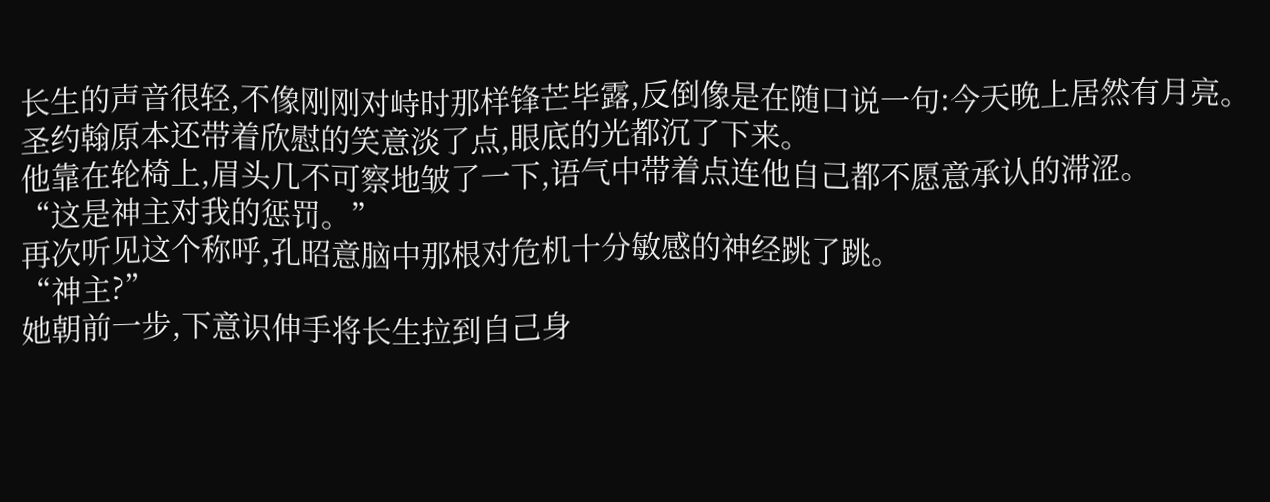长生的声音很轻,不像刚刚对峙时那样锋芒毕露,反倒像是在随口说一句:今天晚上居然有月亮。
圣约翰原本还带着欣慰的笑意淡了点,眼底的光都沉了下来。
他靠在轮椅上,眉头几不可察地皱了一下,语气中带着点连他自己都不愿意承认的滞涩。
“这是神主对我的惩罚。”
再次听见这个称呼,孔昭意脑中那根对危机十分敏感的神经跳了跳。
“神主?”
她朝前一步,下意识伸手将长生拉到自己身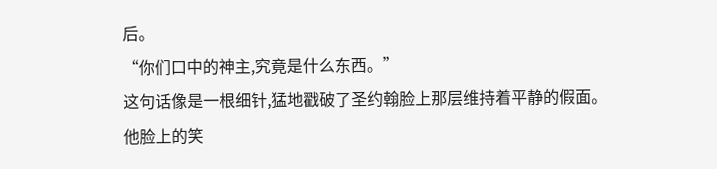后。
“你们口中的神主,究竟是什么东西。”
这句话像是一根细针,猛地戳破了圣约翰脸上那层维持着平静的假面。
他脸上的笑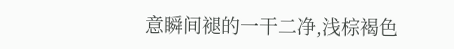意瞬间褪的一干二净,浅棕褐色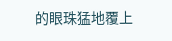的眼珠猛地覆上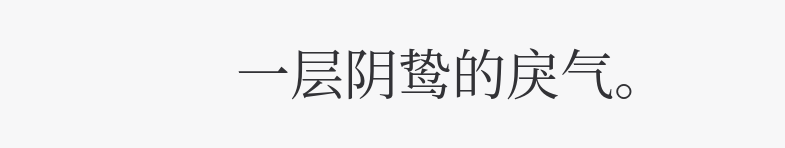一层阴鸷的戾气。